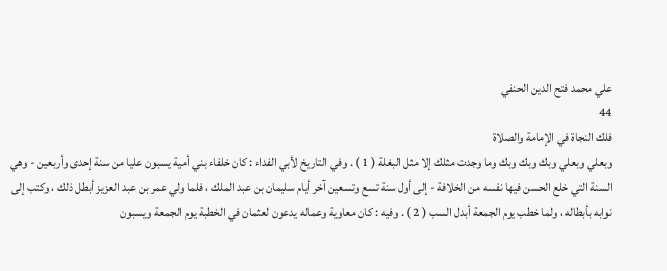علي محمد فتح الدين الحنفي
44
فلك النجاة في الإمامة والصلاة
وبعلي وبعلي وبك وبك وبك وما وجدت مثلك إلا مثل البغلة ( 1 ) . وفي التاريخ لأبي الفداء : كان خلفاء بني أمية يسبون عليا من سنة إحدى وأربعين - وهي السنة التي خلع الحسن فيها نفسه من الخلافة - إلى أول سنة تسع وتسعين آخر أيام سليمان بن عبد الملك ، فلما ولي عمر بن عبد العزيز أبطل ذلك ، وكتب إلى نوابه بأبطاله ، ولما خطب يوم الجمعة أبدل السب ( 2 ) . وفيه : كان معاوية وعماله يدعون لعثمان في الخطبة يوم الجمعة ويسبون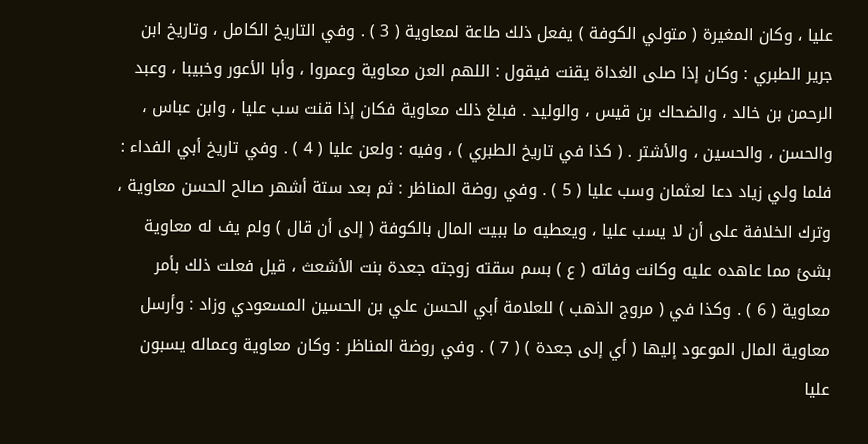عليا ، وكان المغيرة ( متولي الكوفة ) يفعل ذلك طاعة لمعاوية ( 3 ) . وفي التاريخ الكامل ، وتاريخ ابن جرير الطبري : وكان إذا صلى الغداة يقنت فيقول : اللهم العن معاوية وعمروا ، وأبا الأعور وخبيبا ، وعبد الرحمن بن خالد ، والضحاك بن قيس ، والوليد . فبلغ ذلك معاوية فكان إذا قنت سب عليا ، وابن عباس ، والحسن ، والحسين ، والأشتر . ( كذا في تاريخ الطبري ) ، وفيه : ولعن عليا ( 4 ) . وفي تاريخ أبي الفداء : فلما ولي زياد دعا لعثمان وسب عليا ( 5 ) . وفي روضة المناظر : ثم بعد ستة أشهر صالح الحسن معاوية ، وترك الخلافة على أن لا يسب عليا ، ويعطيه ما ببيت المال بالكوفة ( إلى أن قال ) ولم يف له معاوية بشئ مما عاهده عليه وكانت وفاته ( ع ) بسم سقته زوجته جعدة بنت الأشعث ، قيل فعلت ذلك بأمر معاوية ( 6 ) . وكذا في ( مروج الذهب ) للعلامة أبي الحسن علي بن الحسين المسعودي وزاد : وأرسل معاوية المال الموعود إليها ( أي إلى جعدة ) ( 7 ) . وفي روضة المناظر : وكان معاوية وعماله يسبون عليا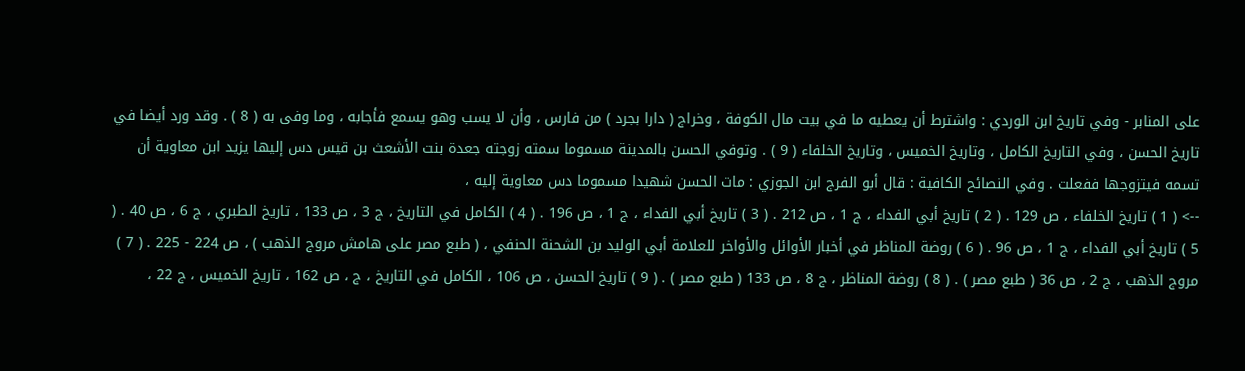على المنابر - وفي تاريخ ابن الوردي : واشترط أن يعطيه ما في بيت مال الكوفة ، وخراج ( دارا بجرد ) من فارس ، وأن لا يسب وهو يسمع فأجابه ، وما وفى به ( 8 ) . وقد ورد أيضا في تاريخ الحسن ، وفي التاريخ الكامل ، وتاريخ الخميس ، وتاريخ الخلفاء ( 9 ) . وتوفي الحسن بالمدينة مسموما سمته زوجته جعدة بنت الأشعث بن قيس دس إليها يزيد ابن معاوية أن تسمه فيتزوجها ففعلت . وفي النصائح الكافية : قال أبو الفرج ابن الجوزي : مات الحسن شهيدا مسموما دس معاوية إليه ،
--> ( 1 ) تاريخ الخلفاء ، ص 129 . ( 2 ) تاريخ أبي الفداء ، ج 1 ، ص 212 . ( 3 ) تاريخ أبي الفداء ، ج 1 ، ص 196 . ( 4 ) الكامل في التاريخ ، ج 3 ، ص 133 ، تاريخ الطبري ، ج 6 ، ص 40 . ( 5 ) تاريخ أبي الفداء ، ج 1 ، ص 96 . ( 6 ) روضة المناظر في أخبار الأوائل والأواخر للعلامة أبي الوليد بن الشحنة الحنفي ، ( طبع مصر على هامش مروج الذهب ) ، ص 224 - 225 . ( 7 ) مروج الذهب ، ج 2 ، ص 36 ( طبع مصر ) . ( 8 ) روضة المناظر ، ج 8 ، ص 133 ( طبع مصر ) . ( 9 ) تاريخ الحسن ، ص 106 ، الكامل في التاريخ ، ج ، ص 162 ، تاريخ الخميس ، ج 22 ،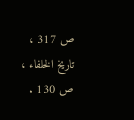ص 317 ، تاريخ الخلفاء ، ص 130 .